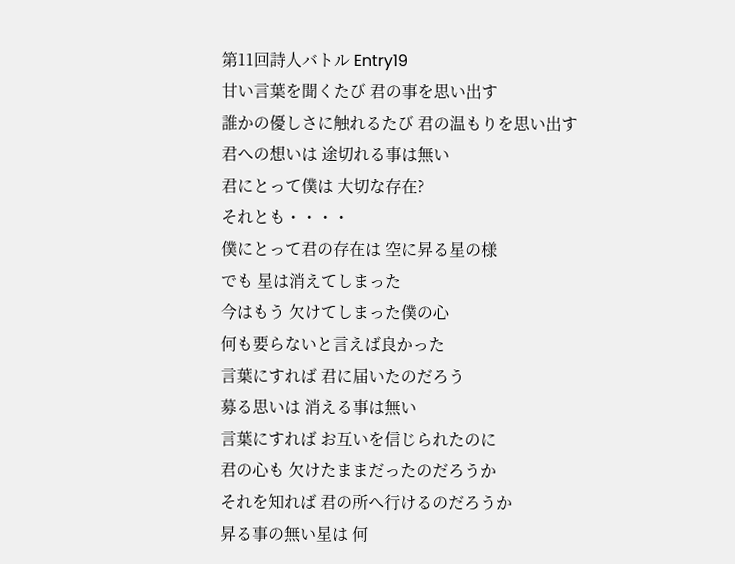第11回詩人バトル Entry19
甘い言葉を聞くたび 君の事を思い出す
誰かの優しさに触れるたび 君の温もりを思い出す
君への想いは 途切れる事は無い
君にとって僕は 大切な存在?
それとも・・・・
僕にとって君の存在は 空に昇る星の様
でも 星は消えてしまった
今はもう 欠けてしまった僕の心
何も要らないと言えば良かった
言葉にすれば 君に届いたのだろう
募る思いは 消える事は無い
言葉にすれば お互いを信じられたのに
君の心も 欠けたままだったのだろうか
それを知れば 君の所へ行けるのだろうか
昇る事の無い星は 何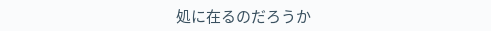処に在るのだろうか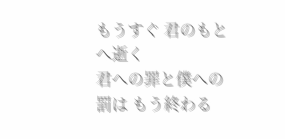もうすぐ 君のもとへ逝く
君への罪と僕への罰は もう終わる